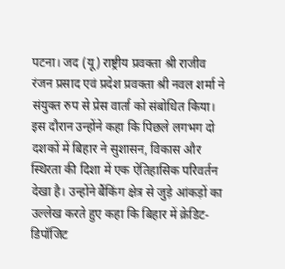पटना। जद (यू) राष्ट्रीय प्रवक्ता श्री राजीव रंजन प्रसाद एवं प्रदेश प्रवक्ता श्री नवल शर्मा ने संयुक्त रुप से प्रेस वार्ता को संबोधित किया। इस दौरान उन्होंने कहा कि पिछले लगभग दो दशकों में बिहार ने सुशासन, विकास और स्थिरता की दिशा में एक ऐतिहासिक परिवर्तन देखा है। उन्होंने बैंकिंग क्षेत्र से जुड़े आंकड़ों का उल्लेख करते हुए कहा कि बिहार में क्रेडिट-डिपॉजिट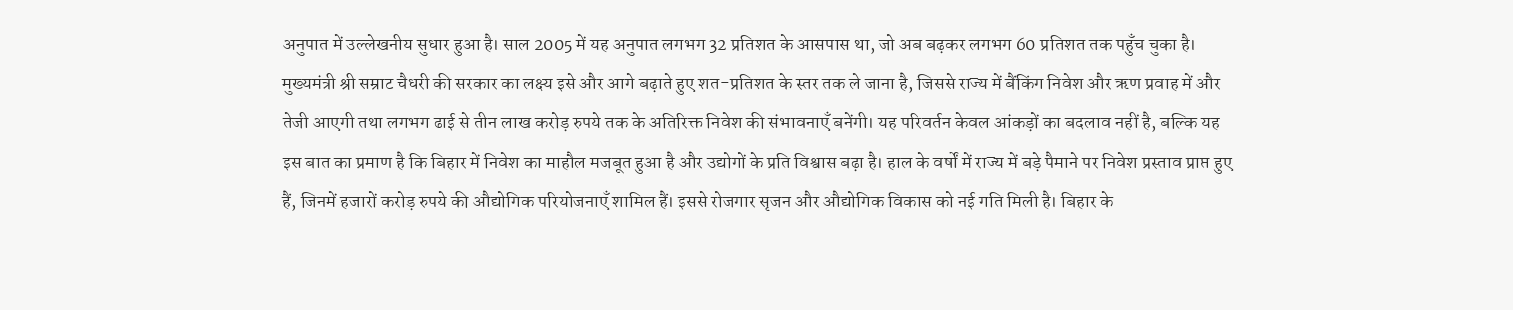अनुपात में उल्लेखनीय सुधार हुआ है। साल 2005 में यह अनुपात लगभग 32 प्रतिशत के आसपास था, जो अब बढ़कर लगभग 60 प्रतिशत तक पहुँच चुका है। मुख्यमंत्री श्री सम्राट चैधरी की सरकार का लक्ष्य इसे और आगे बढ़ाते हुए शत-प्रतिशत के स्तर तक ले जाना है, जिससे राज्य में बैंकिंग निवेश और ऋण प्रवाह में और तेजी आएगी तथा लगभग ढाई से तीन लाख करोड़ रुपये तक के अतिरिक्त निवेश की संभावनाएँ बनेंगी। यह परिवर्तन केवल आंकड़ों का बदलाव नहीं है, बल्कि यह इस बात का प्रमाण है कि बिहार में निवेश का माहौल मजबूत हुआ है और उद्योगों के प्रति विश्वास बढ़ा है। हाल के वर्षों में राज्य में बड़े पैमाने पर निवेश प्रस्ताव प्राप्त हुए हैं, जिनमें हजारों करोड़ रुपये की औद्योगिक परियोजनाएँ शामिल हैं। इससे रोजगार सृजन और औद्योगिक विकास को नई गति मिली है। बिहार के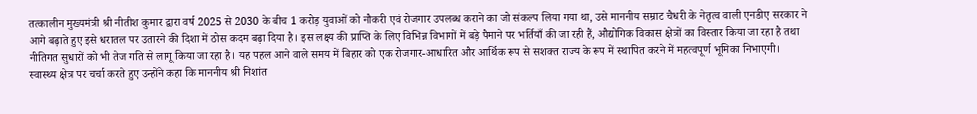तत्कालीन मुख्यमंत्री श्री नीतीश कुमार द्वारा वर्ष 2025 से 2030 के बीच 1 करोड़ युवाओं को नौकरी एवं रोजगार उपलब्ध कराने का जो संकल्प लिया गया था, उसे माननीय सम्राट चैधरी के नेतृत्व वाली एनडीए सरकार ने आगे बढ़ाते हुए इसे धरातल पर उतारने की दिशा में ठोस कदम बढ़ा दिया है। इस लक्ष्य की प्राप्ति के लिए विभिन्न विभागों में बड़े पैमाने पर भर्तियाँ की जा रही हैं, औद्योगिक विकास क्षेत्रों का विस्तार किया जा रहा है तथा नीतिगत सुधारों को भी तेज गति से लागू किया जा रहा है। यह पहल आने वाले समय में बिहार को एक रोजगार-आधारित और आर्थिक रूप से सशक्त राज्य के रूप में स्थापित करने में महत्वपूर्ण भूमिका निभाएगी। स्वास्थ्य क्षेत्र पर चर्चा करते हुए उन्होंने कहा कि माननीय श्री निशांत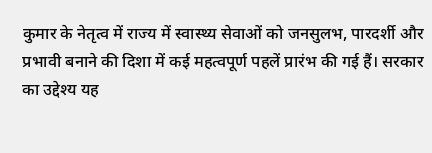कुमार के नेतृत्व में राज्य में स्वास्थ्य सेवाओं को जनसुलभ, पारदर्शी और प्रभावी बनाने की दिशा में कई महत्वपूर्ण पहलें प्रारंभ की गई हैं। सरकार का उद्देश्य यह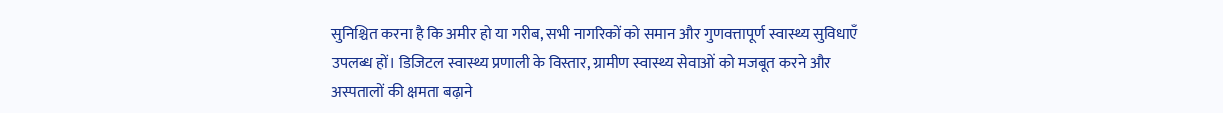सुनिश्चित करना है कि अमीर हो या गरीब, सभी नागरिकों को समान और गुणवत्तापूर्ण स्वास्थ्य सुविधाएँ उपलब्ध हों। डिजिटल स्वास्थ्य प्रणाली के विस्तार, ग्रामीण स्वास्थ्य सेवाओं को मजबूत करने और अस्पतालों की क्षमता बढ़ाने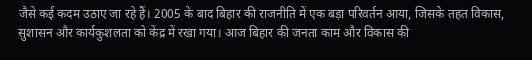जैसे कई कदम उठाए जा रहे हैं। 2005 के बाद बिहार की राजनीति में एक बड़ा परिवर्तन आया, जिसके तहत विकास, सुशासन और कार्यकुशलता को केंद्र में रखा गया। आज बिहार की जनता काम और विकास की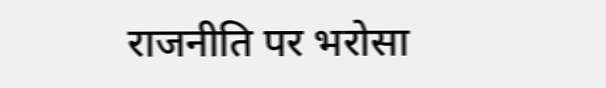राजनीति पर भरोसा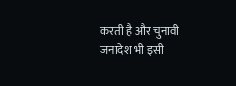करती है और चुनावी जनादेश भी इसी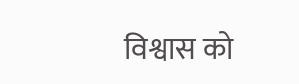विश्वास को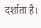दर्शाता है।